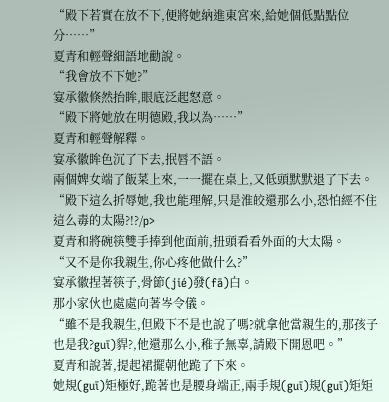“殿下若實在放不下,便將她納進東宮來,給她個低點點位分……”
夏青和輕聲細語地勸說。
“我會放不下她?”
宴承徽倏然抬眸,眼底泛起怒意。
“殿下將她放在明德殿,我以為……”
夏青和輕聲解釋。
宴承徽眸色沉了下去,抿唇不語。
兩個婢女端了飯菜上來,一一擺在桌上,又低頭默默退了下去。
“殿下這么折辱她,我也能理解,只是淮皎還那么小,恐怕經不住這么毒的太陽?!?/p>
夏青和將碗筷雙手捧到他面前,扭頭看看外面的大太陽。
“又不是你我親生,你心疼他做什么?”
宴承徽捏著筷子,骨節(jié)發(fā)白。
那小家伙也處處向著岑令儀。
“雖不是我親生,但殿下不是也說了嗎?就拿他當親生的,那孩子也是我?guī)貋?,他還那么小,稚子無辜,請殿下開恩吧。”
夏青和說著,提起裙擺朝他跪了下來。
她規(guī)矩極好,跪著也是腰身端正,兩手規(guī)規(guī)矩矩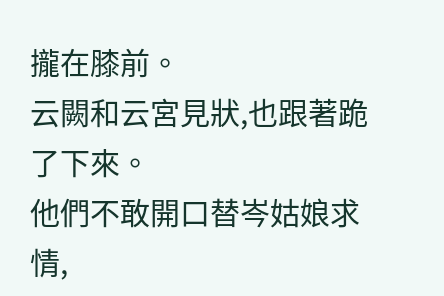攏在膝前。
云闕和云宮見狀,也跟著跪了下來。
他們不敢開口替岑姑娘求情,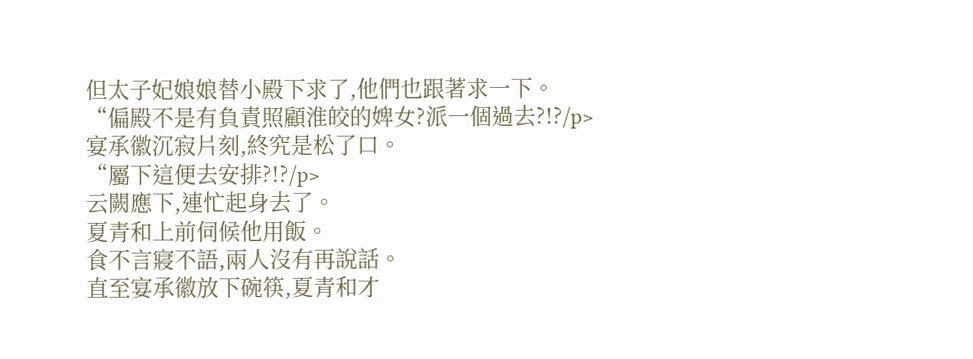但太子妃娘娘替小殿下求了,他們也跟著求一下。
“偏殿不是有負責照顧淮皎的婢女?派一個過去?!?/p>
宴承徽沉寂片刻,終究是松了口。
“屬下這便去安排?!?/p>
云闕應下,連忙起身去了。
夏青和上前伺候他用飯。
食不言寢不語,兩人沒有再說話。
直至宴承徽放下碗筷,夏青和才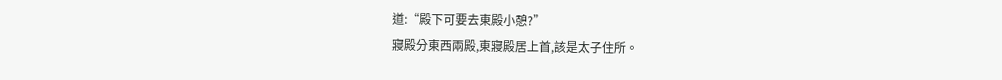道:“殿下可要去東殿小憩?”
寢殿分東西兩殿,東寢殿居上首,該是太子住所。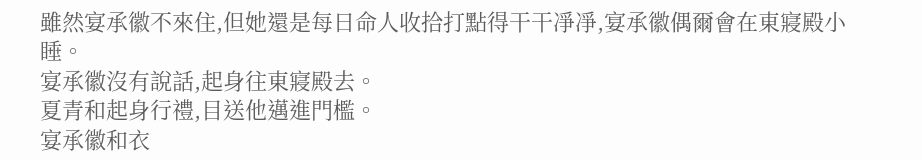雖然宴承徽不來住,但她還是每日命人收拾打點得干干凈凈,宴承徽偶爾會在東寢殿小睡。
宴承徽沒有說話,起身往東寢殿去。
夏青和起身行禮,目送他邁進門檻。
宴承徽和衣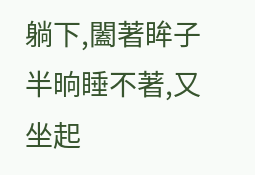躺下,闔著眸子半晌睡不著,又坐起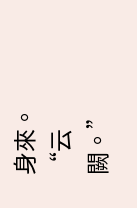身來。
“云闕。”